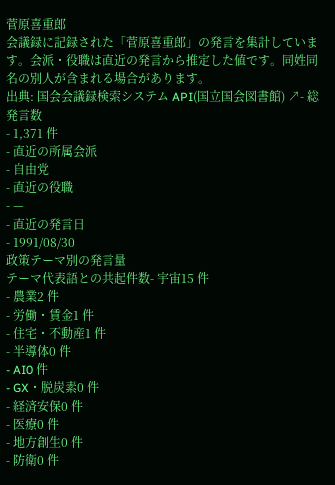菅原喜重郎
会議録に記録された「菅原喜重郎」の発言を集計しています。会派・役職は直近の発言から推定した値です。同姓同名の別人が含まれる場合があります。
出典: 国会会議録検索システム API(国立国会図書館) ↗- 総発言数
- 1,371 件
- 直近の所属会派
- 自由党
- 直近の役職
- —
- 直近の発言日
- 1991/08/30
政策テーマ別の発言量
テーマ代表語との共起件数- 宇宙15 件
- 農業2 件
- 労働・賃金1 件
- 住宅・不動産1 件
- 半導体0 件
- AI0 件
- GX・脱炭素0 件
- 経済安保0 件
- 医療0 件
- 地方創生0 件
- 防衛0 件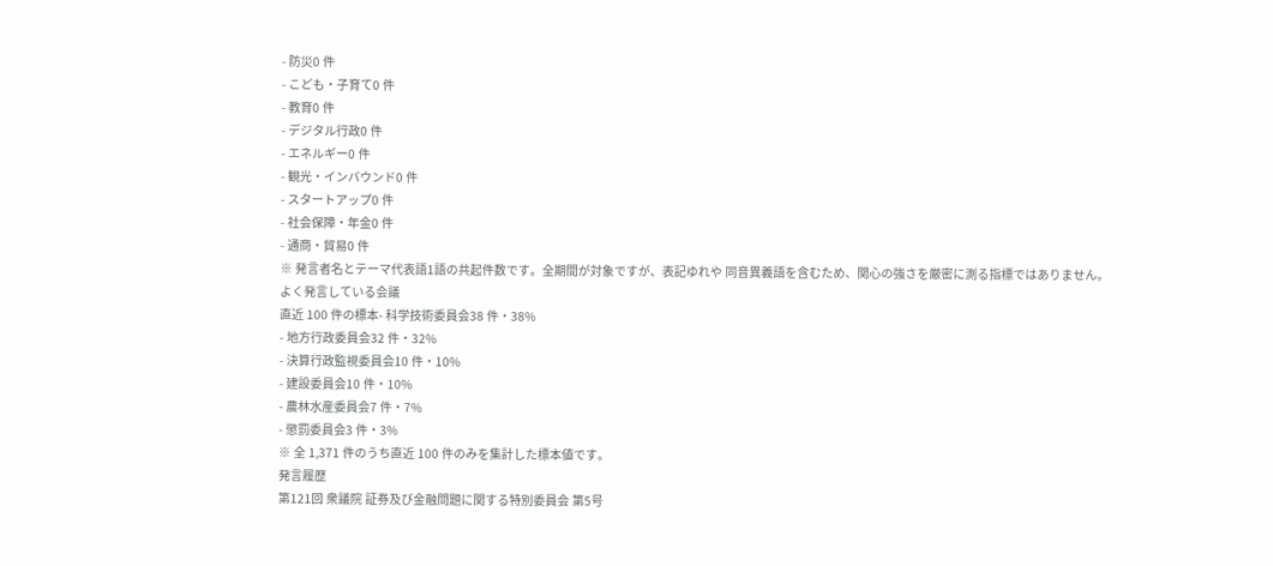- 防災0 件
- こども・子育て0 件
- 教育0 件
- デジタル行政0 件
- エネルギー0 件
- 観光・インバウンド0 件
- スタートアップ0 件
- 社会保障・年金0 件
- 通商・貿易0 件
※ 発言者名とテーマ代表語1語の共起件数です。全期間が対象ですが、表記ゆれや 同音異義語を含むため、関心の強さを厳密に測る指標ではありません。
よく発言している会議
直近 100 件の標本- 科学技術委員会38 件・38%
- 地方行政委員会32 件・32%
- 決算行政監視委員会10 件・10%
- 建設委員会10 件・10%
- 農林水産委員会7 件・7%
- 懲罰委員会3 件・3%
※ 全 1,371 件のうち直近 100 件のみを集計した標本値です。
発言履歴
第121回 衆議院 証券及び金融問題に関する特別委員会 第5号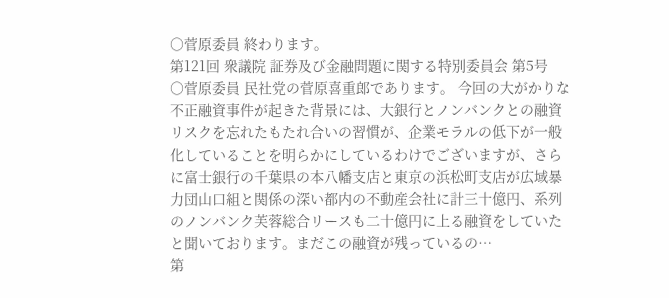○菅原委員 終わります。
第121回 衆議院 証券及び金融問題に関する特別委員会 第5号
○菅原委員 民社党の菅原喜重郎であります。 今回の大がかりな不正融資事件が起きた背景には、大銀行とノンバンクとの融資リスクを忘れたもたれ合いの習慣が、企業モラルの低下が一般化していることを明らかにしているわけでございますが、さらに富士銀行の千葉県の本八幡支店と東京の浜松町支店が広域暴力団山口組と関係の深い都内の不動産会社に計三十億円、系列のノンバンク芙蓉総合リースも二十億円に上る融資をしていたと聞いております。まだこの融資が残っているの…
第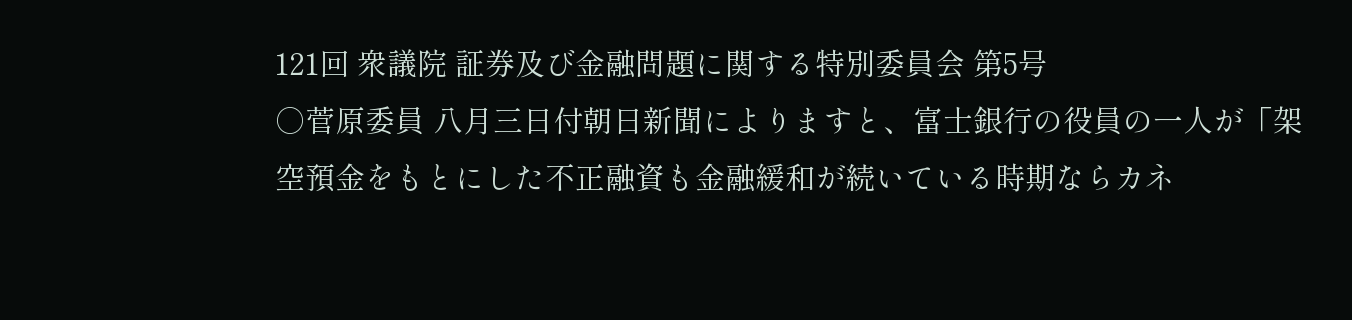121回 衆議院 証券及び金融問題に関する特別委員会 第5号
○菅原委員 八月三日付朝日新聞によりますと、富士銀行の役員の一人が「架空預金をもとにした不正融資も金融緩和が続いている時期ならカネ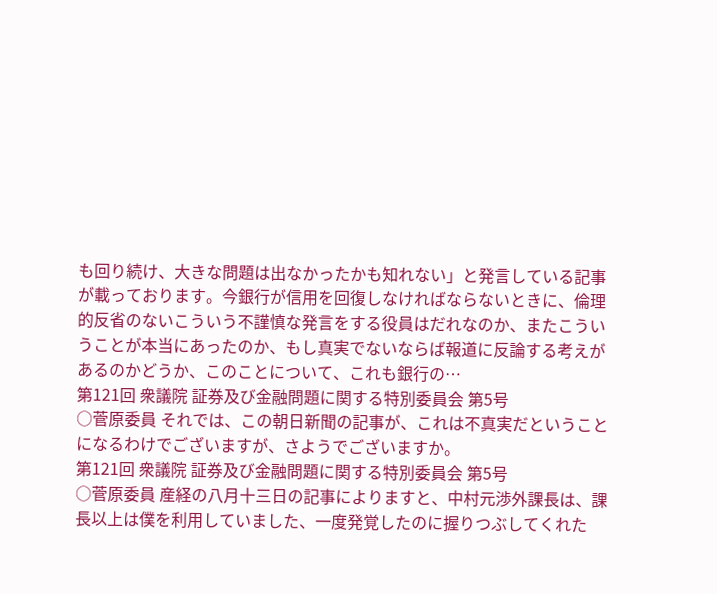も回り続け、大きな問題は出なかったかも知れない」と発言している記事が載っております。今銀行が信用を回復しなければならないときに、倫理的反省のないこういう不謹慎な発言をする役員はだれなのか、またこういうことが本当にあったのか、もし真実でないならば報道に反論する考えがあるのかどうか、このことについて、これも銀行の…
第121回 衆議院 証券及び金融問題に関する特別委員会 第5号
○菅原委員 それでは、この朝日新聞の記事が、これは不真実だということになるわけでございますが、さようでございますか。
第121回 衆議院 証券及び金融問題に関する特別委員会 第5号
○菅原委員 産経の八月十三日の記事によりますと、中村元渉外課長は、課長以上は僕を利用していました、一度発覚したのに握りつぶしてくれた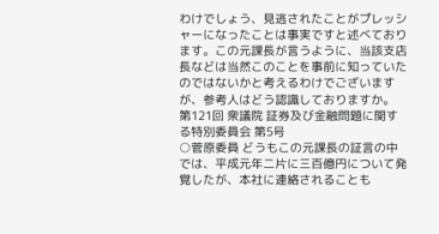わけでしょう、見逃されたことがプレッシャーになったことは事実ですと述べております。この元課長が言うように、当該支店長などは当然このことを事前に知っていたのではないかと考えるわけでございますが、参考人はどう認識しておりますか。
第121回 衆議院 証券及び金融問題に関する特別委員会 第5号
○菅原委員 どうもこの元課長の証言の中では、平成元年二片に三百億円について発覚したが、本社に連絡されることも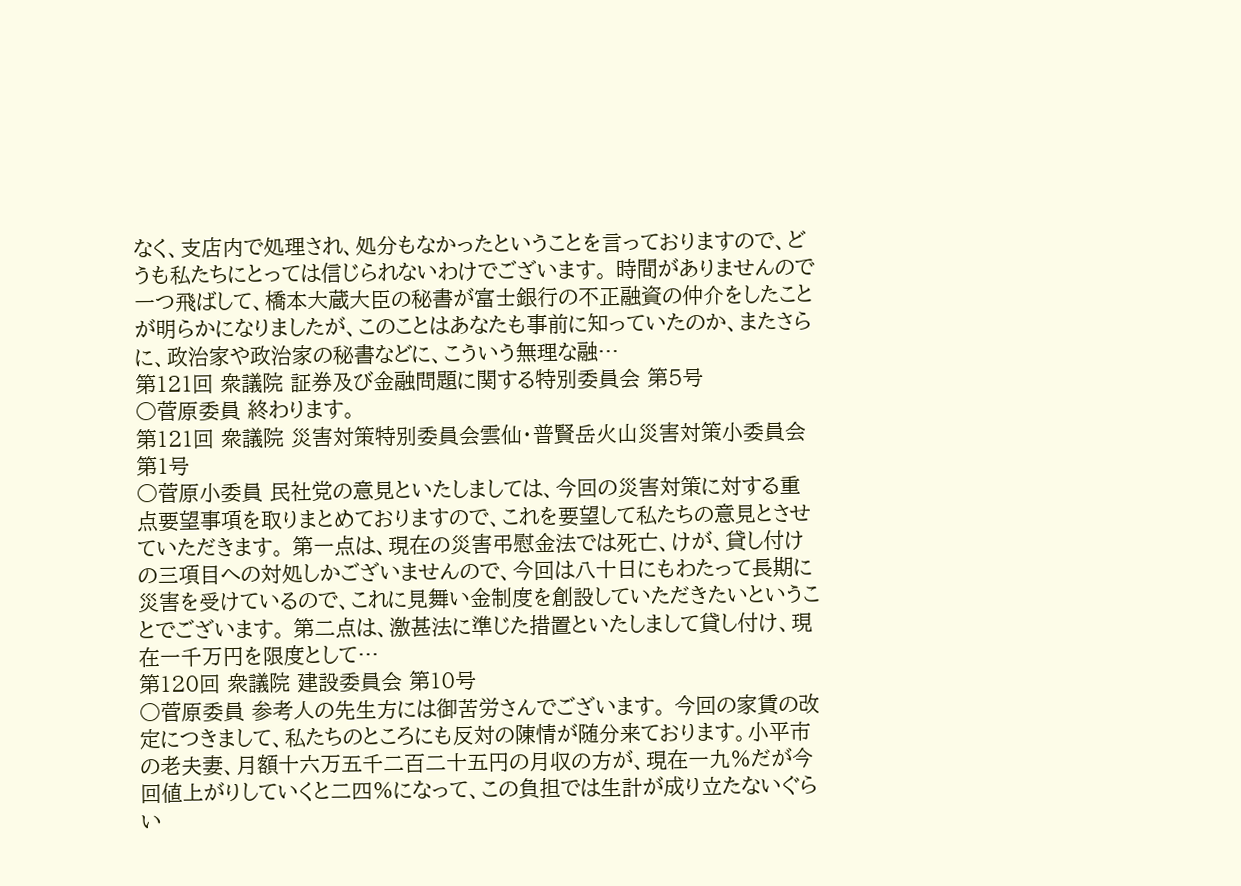なく、支店内で処理され、処分もなかったということを言っておりますので、どうも私たちにとっては信じられないわけでございます。 時間がありませんので一つ飛ばして、橋本大蔵大臣の秘書が富士銀行の不正融資の仲介をしたことが明らかになりましたが、このことはあなたも事前に知っていたのか、またさらに、政治家や政治家の秘書などに、こういう無理な融…
第121回 衆議院 証券及び金融問題に関する特別委員会 第5号
○菅原委員 終わります。
第121回 衆議院 災害対策特別委員会雲仙・普賢岳火山災害対策小委員会 第1号
○菅原小委員 民社党の意見といたしましては、今回の災害対策に対する重点要望事項を取りまとめておりますので、これを要望して私たちの意見とさせていただきます。 第一点は、現在の災害弔慰金法では死亡、けが、貸し付けの三項目への対処しかございませんので、今回は八十日にもわたって長期に災害を受けているので、これに見舞い金制度を創設していただきたいということでございます。 第二点は、激甚法に準じた措置といたしまして貸し付け、現在一千万円を限度として…
第120回 衆議院 建設委員会 第10号
○菅原委員 参考人の先生方には御苦労さんでございます。 今回の家賃の改定につきまして、私たちのところにも反対の陳情が随分来ております。小平市の老夫妻、月額十六万五千二百二十五円の月収の方が、現在一九%だが今回値上がりしていくと二四%になって、この負担では生計が成り立たないぐらい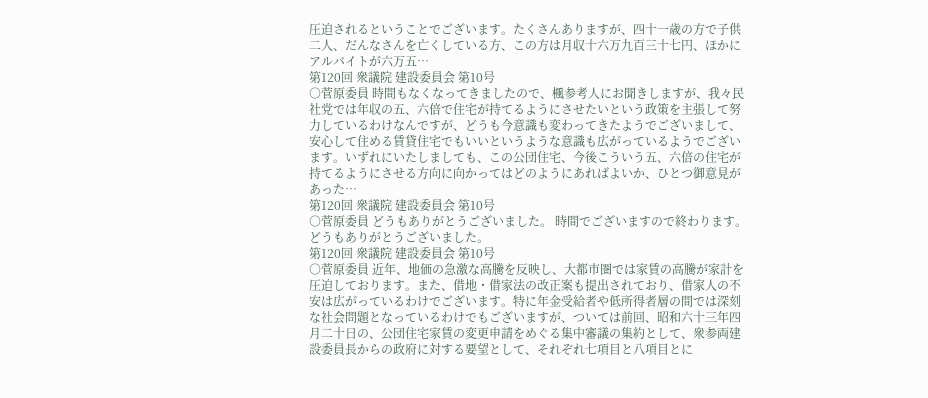圧迫されるということでございます。たくさんありますが、四十一歳の方で子供二人、だんなさんを亡くしている方、この方は月収十六万九百三十七円、ほかにアルバイトが六万五…
第120回 衆議院 建設委員会 第10号
○菅原委員 時間もなくなってきましたので、楓参考人にお聞きしますが、我々民社党では年収の五、六倍で住宅が持てるようにさせたいという政策を主張して努力しているわけなんですが、どうも今意識も変わってきたようでございまして、安心して住める賃貸住宅でもいいというような意識も広がっているようでございます。いずれにいたしましても、この公団住宅、今後こういう五、六倍の住宅が持てるようにさせる方向に向かってはどのようにあればよいか、ひとつ御意見があった…
第120回 衆議院 建設委員会 第10号
○菅原委員 どうもありがとうございました。 時間でございますので終わります。どうもありがとうございました。
第120回 衆議院 建設委員会 第10号
○菅原委員 近年、地価の急激な高騰を反映し、大都市圏では家賃の高騰が家計を圧迫しております。また、借地・借家法の改正案も提出されており、借家人の不安は広がっているわけでございます。特に年金受給者や低所得者層の間では深刻な社会問題となっているわけでもございますが、ついては前回、昭和六十三年四月二十日の、公団住宅家賃の変更申請をめぐる集中審議の集約として、衆参両建設委員長からの政府に対する要望として、それぞれ七項目と八項目とに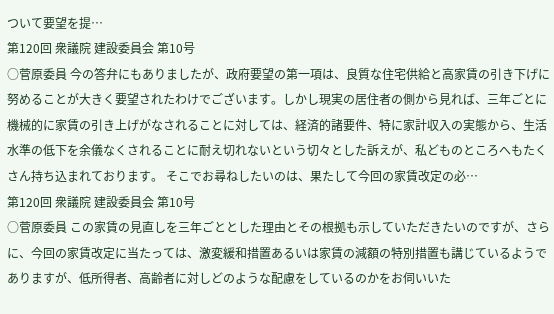ついて要望を提…
第120回 衆議院 建設委員会 第10号
○菅原委員 今の答弁にもありましたが、政府要望の第一項は、良質な住宅供給と高家賃の引き下げに努めることが大きく要望されたわけでございます。しかし現実の居住者の側から見れば、三年ごとに機械的に家賃の引き上げがなされることに対しては、経済的諸要件、特に家計収入の実態から、生活水準の低下を余儀なくされることに耐え切れないという切々とした訴えが、私どものところへもたくさん持ち込まれております。 そこでお尋ねしたいのは、果たして今回の家賃改定の必…
第120回 衆議院 建設委員会 第10号
○菅原委員 この家賃の見直しを三年ごととした理由とその根拠も示していただきたいのですが、さらに、今回の家賃改定に当たっては、激変緩和措置あるいは家賃の減額の特別措置も講じているようでありますが、低所得者、高齢者に対しどのような配慮をしているのかをお伺いいた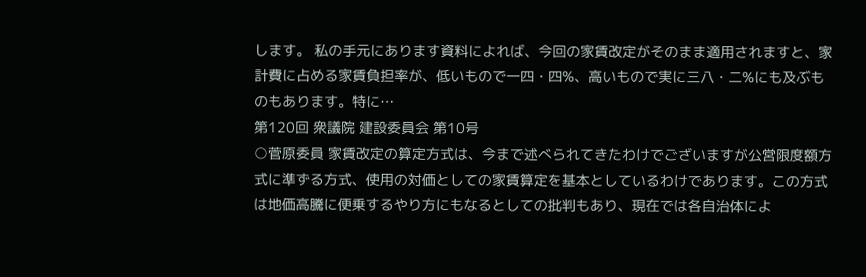します。 私の手元にあります資料によれば、今回の家賃改定がそのまま適用されますと、家計費に占める家賃負担率が、低いもので一四・四%、高いもので実に三八・二%にも及ぶものもあります。特に…
第120回 衆議院 建設委員会 第10号
○菅原委員 家賃改定の算定方式は、今まで述べられてきたわけでございますが公営限度額方式に準ずる方式、使用の対価としての家賃算定を基本としているわけであります。この方式は地価高騰に便乗するやり方にもなるとしての批判もあり、現在では各自治体によ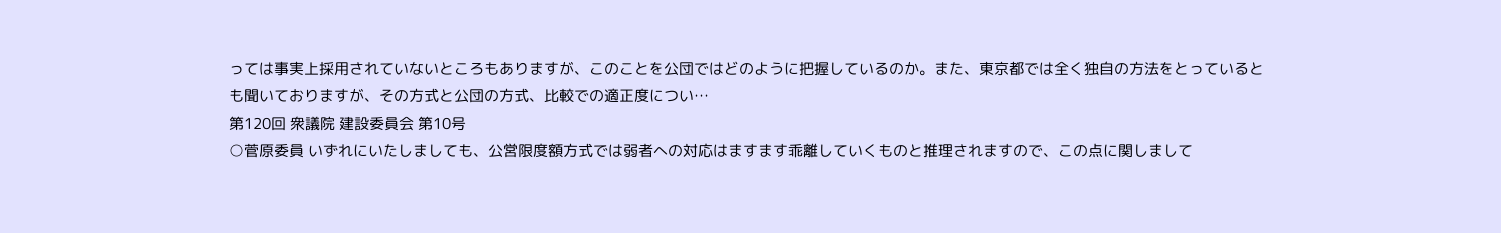っては事実上採用されていないところもありますが、このことを公団ではどのように把握しているのか。また、東京都では全く独自の方法をとっているとも聞いておりますが、その方式と公団の方式、比較での適正度につい…
第120回 衆議院 建設委員会 第10号
○菅原委員 いずれにいたしましても、公営限度額方式では弱者への対応はますます乖離していくものと推理されますので、この点に関しまして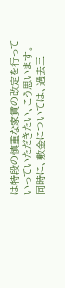は特段の慎重な家賃の改定を行っていっていただきたい、こう思います。 同時に、敷金については、過去三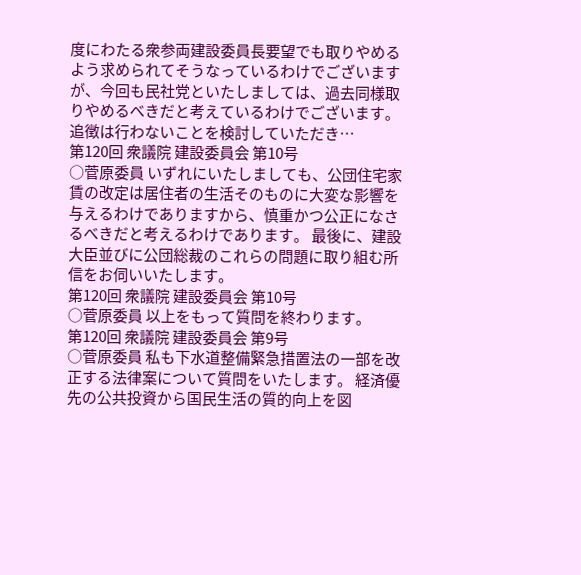度にわたる衆参両建設委員長要望でも取りやめるよう求められてそうなっているわけでございますが、今回も民社党といたしましては、過去同様取りやめるべきだと考えているわけでございます。追徴は行わないことを検討していただき…
第120回 衆議院 建設委員会 第10号
○菅原委員 いずれにいたしましても、公団住宅家賃の改定は居住者の生活そのものに大変な影響を与えるわけでありますから、慎重かつ公正になさるべきだと考えるわけであります。 最後に、建設大臣並びに公団総裁のこれらの問題に取り組む所信をお伺いいたします。
第120回 衆議院 建設委員会 第10号
○菅原委員 以上をもって質問を終わります。
第120回 衆議院 建設委員会 第9号
○菅原委員 私も下水道整備緊急措置法の一部を改正する法律案について質問をいたします。 経済優先の公共投資から国民生活の質的向上を図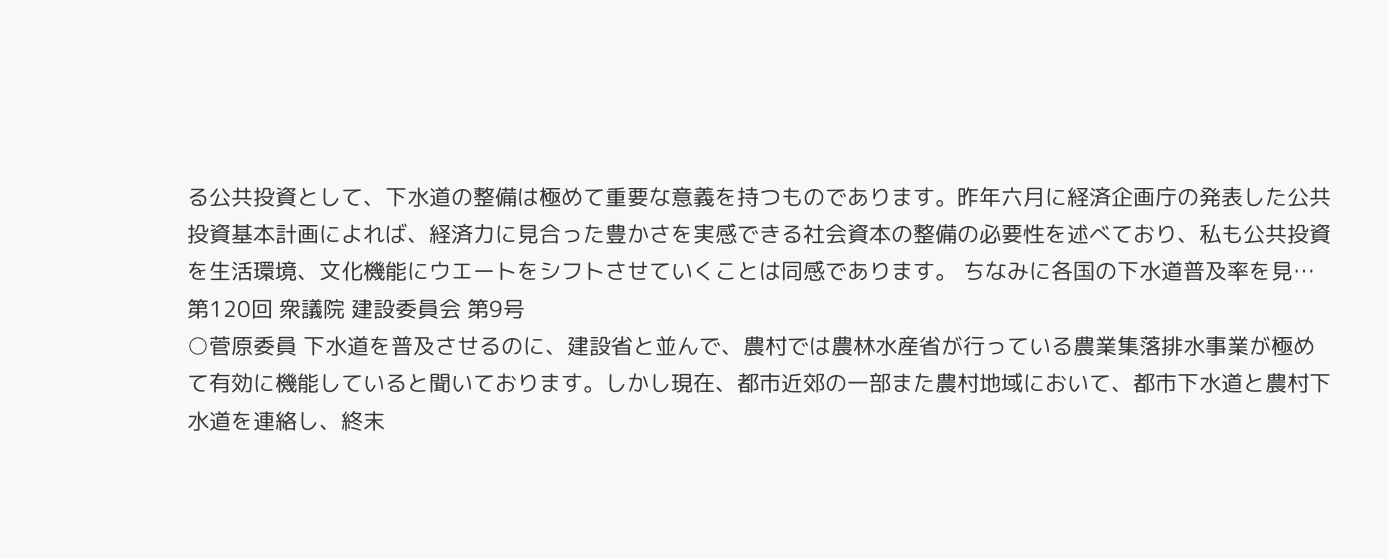る公共投資として、下水道の整備は極めて重要な意義を持つものであります。昨年六月に経済企画庁の発表した公共投資基本計画によれば、経済力に見合った豊かさを実感できる社会資本の整備の必要性を述べており、私も公共投資を生活環境、文化機能にウエートをシフトさせていくことは同感であります。 ちなみに各国の下水道普及率を見…
第120回 衆議院 建設委員会 第9号
○菅原委員 下水道を普及させるのに、建設省と並んで、農村では農林水産省が行っている農業集落排水事業が極めて有効に機能していると聞いております。しかし現在、都市近郊の一部また農村地域において、都市下水道と農村下水道を連絡し、終末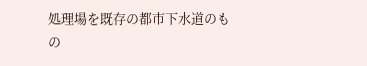処理場を既存の都市下水道のもの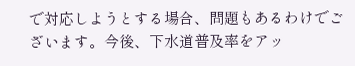で対応しようとする場合、問題もあるわけでございます。今後、下水道普及率をアッ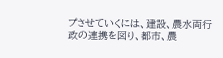プさせていくには、建設、農水両行政の連携を図り、都市、農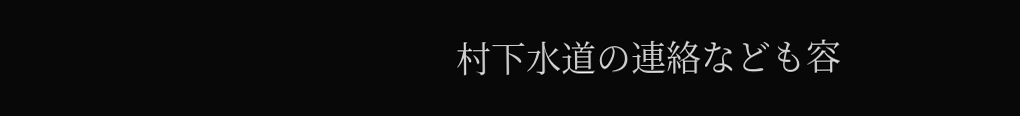村下水道の連絡なども容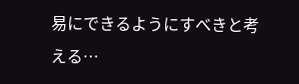易にできるようにすべきと考える…